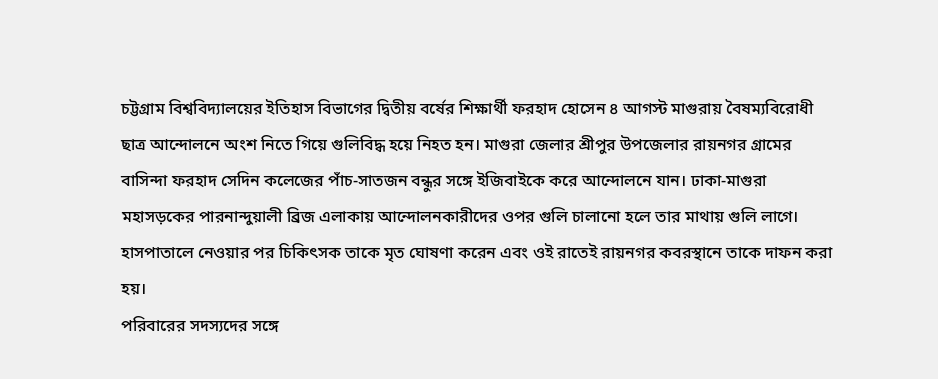চট্টগ্রাম বিশ্ববিদ্যালয়ের ইতিহাস বিভাগের দ্বিতীয় বর্ষের শিক্ষার্থী ফরহাদ হোসেন ৪ আগস্ট মাগুরায় বৈষম্যবিরোধী ছাত্র আন্দোলনে অংশ নিতে গিয়ে গুলিবিদ্ধ হয়ে নিহত হন। মাগুরা জেলার শ্রীপুর উপজেলার রায়নগর গ্রামের বাসিন্দা ফরহাদ সেদিন কলেজের পাঁচ-সাতজন বন্ধুর সঙ্গে ইজিবাইকে করে আন্দোলনে যান। ঢাকা-মাগুরা মহাসড়কের পারনান্দুয়ালী ব্রিজ এলাকায় আন্দোলনকারীদের ওপর গুলি চালানো হলে তার মাথায় গুলি লাগে। হাসপাতালে নেওয়ার পর চিকিৎসক তাকে মৃত ঘোষণা করেন এবং ওই রাতেই রায়নগর কবরস্থানে তাকে দাফন করা হয়।
পরিবারের সদস্যদের সঙ্গে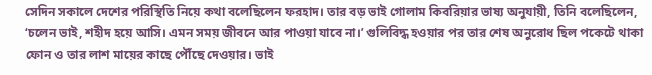সেদিন সকালে দেশের পরিস্থিতি নিয়ে কথা বলেছিলেন ফরহাদ। তার বড় ভাই গোলাম কিবরিয়ার ভাষ্য অনুযায়ী, তিনি বলেছিলেন, ‘চলেন ভাই, শহীদ হয়ে আসি। এমন সময় জীবনে আর পাওয়া যাবে না।’ গুলিবিদ্ধ হওয়ার পর তার শেষ অনুরোধ ছিল পকেটে থাকা ফোন ও তার লাশ মায়ের কাছে পৌঁছে দেওয়ার। ভাই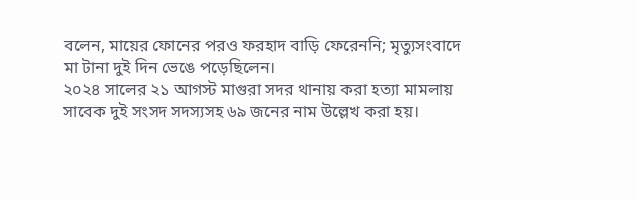বলেন, মায়ের ফোনের পরও ফরহাদ বাড়ি ফেরেননি; মৃত্যুসংবাদে মা টানা দুই দিন ভেঙে পড়েছিলেন।
২০২৪ সালের ২১ আগস্ট মাগুরা সদর থানায় করা হত্যা মামলায় সাবেক দুই সংসদ সদস্যসহ ৬৯ জনের নাম উল্লেখ করা হয়।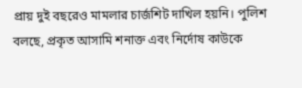প্রায় দুই বছরেও মামলার চার্জশিট দাখিল হয়নি। পুলিশ বলছে, প্রকৃত আসামি শনাক্ত এবং নির্দোষ কাউকে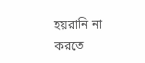হয়রানি না করতে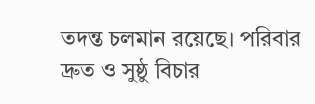তদন্ত চলমান রয়েছে। পরিবার দ্রুত ও সুষ্ঠু বিচার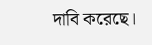দাবি করেছে।